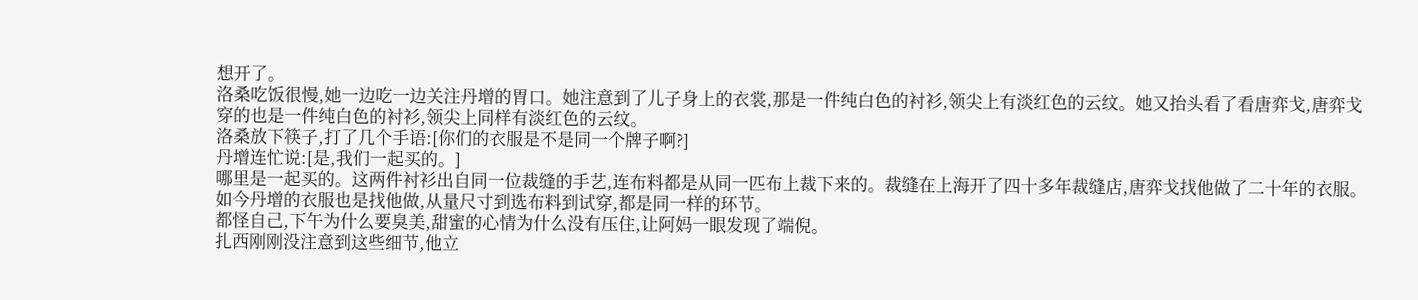想开了。
洛桑吃饭很慢,她一边吃一边关注丹增的胃口。她注意到了儿子身上的衣裳,那是一件纯白色的衬衫,领尖上有淡红色的云纹。她又抬头看了看唐弈戈,唐弈戈穿的也是一件纯白色的衬衫,领尖上同样有淡红色的云纹。
洛桑放下筷子,打了几个手语:[你们的衣服是不是同一个牌子啊?]
丹增连忙说:[是,我们一起买的。]
哪里是一起买的。这两件衬衫出自同一位裁缝的手艺,连布料都是从同一匹布上裁下来的。裁缝在上海开了四十多年裁缝店,唐弈戈找他做了二十年的衣服。如今丹增的衣服也是找他做,从量尺寸到选布料到试穿,都是同一样的环节。
都怪自己,下午为什么要臭美,甜蜜的心情为什么没有压住,让阿妈一眼发现了端倪。
扎西刚刚没注意到这些细节,他立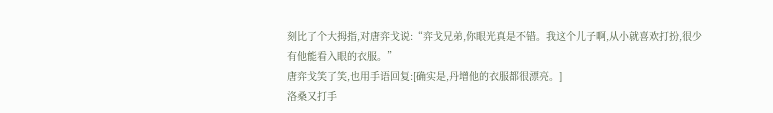刻比了个大拇指,对唐弈戈说:“弈戈兄弟,你眼光真是不错。我这个儿子啊,从小就喜欢打扮,很少有他能看入眼的衣服。”
唐弈戈笑了笑,也用手语回复:[确实是,丹增他的衣服都很漂亮。]
洛桑又打手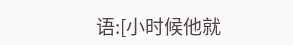语:[小时候他就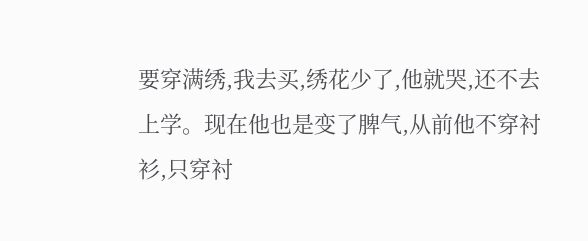要穿满绣,我去买,绣花少了,他就哭,还不去上学。现在他也是变了脾气,从前他不穿衬衫,只穿衬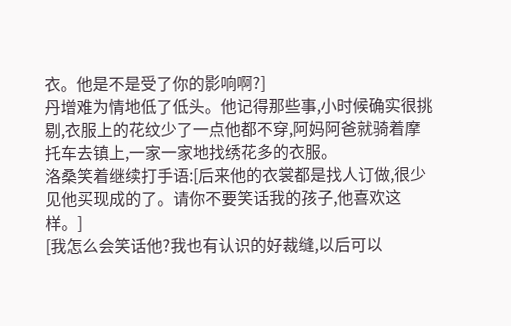衣。他是不是受了你的影响啊?]
丹增难为情地低了低头。他记得那些事,小时候确实很挑剔,衣服上的花纹少了一点他都不穿,阿妈阿爸就骑着摩托车去镇上,一家一家地找绣花多的衣服。
洛桑笑着继续打手语:[后来他的衣裳都是找人订做,很少见他买现成的了。请你不要笑话我的孩子,他喜欢这样。]
[我怎么会笑话他?我也有认识的好裁缝,以后可以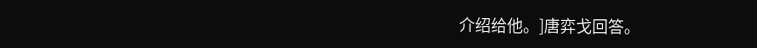介绍给他。]唐弈戈回答。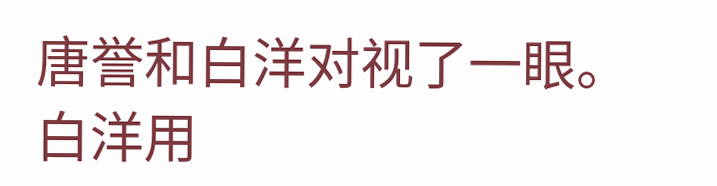唐誉和白洋对视了一眼。白洋用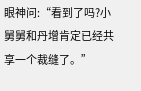眼神问:“看到了吗?小舅舅和丹增肯定已经共享一个裁缝了。”